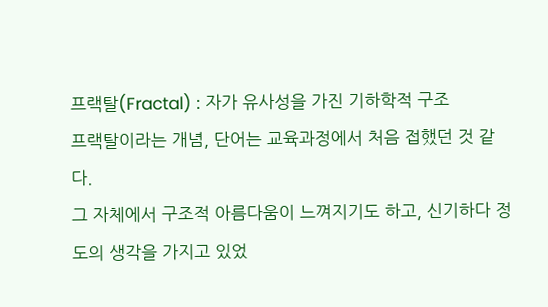프랙탈(Fractal) : 자가 유사성을 가진 기하학적 구조
프랙탈이라는 개념, 단어는 교육과정에서 처음 접했던 것 같다.
그 자체에서 구조적 아름다움이 느껴지기도 하고, 신기하다 정도의 생각을 가지고 있었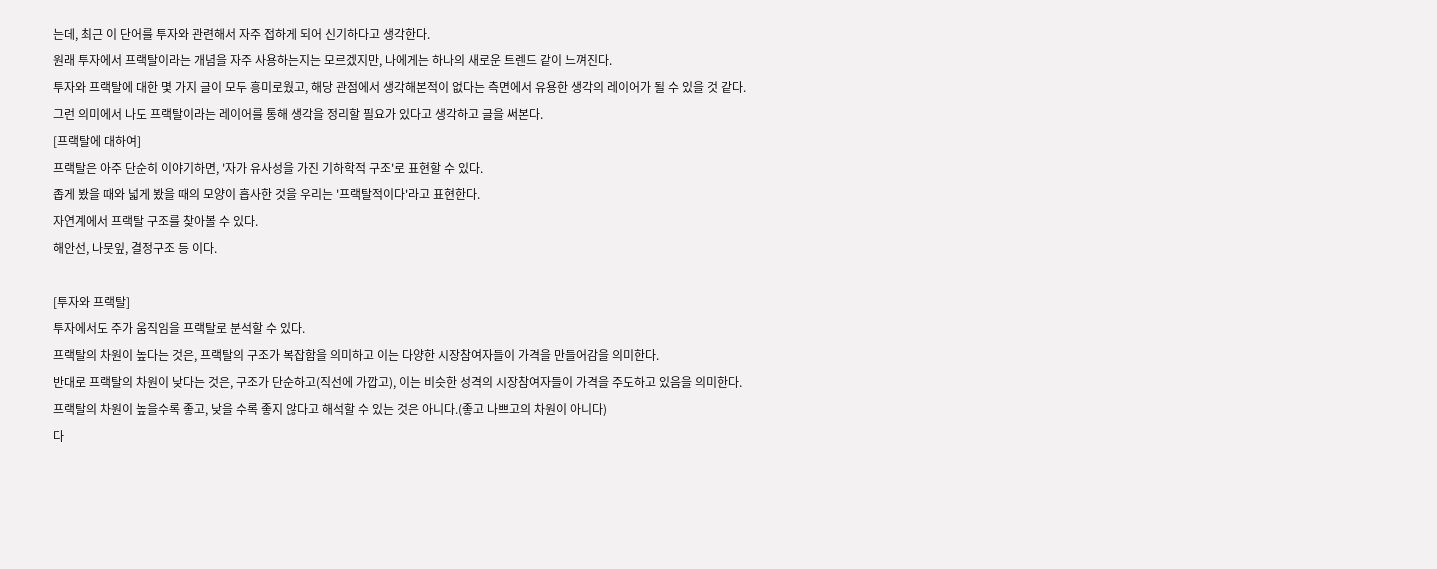는데, 최근 이 단어를 투자와 관련해서 자주 접하게 되어 신기하다고 생각한다.
원래 투자에서 프랙탈이라는 개념을 자주 사용하는지는 모르겠지만, 나에게는 하나의 새로운 트렌드 같이 느껴진다.
투자와 프랙탈에 대한 몇 가지 글이 모두 흥미로웠고, 해당 관점에서 생각해본적이 없다는 측면에서 유용한 생각의 레이어가 될 수 있을 것 같다.
그런 의미에서 나도 프랙탈이라는 레이어를 통해 생각을 정리할 필요가 있다고 생각하고 글을 써본다.
[프랙탈에 대하여]
프랙탈은 아주 단순히 이야기하면, '자가 유사성을 가진 기하학적 구조'로 표현할 수 있다.
좁게 봤을 때와 넓게 봤을 때의 모양이 흡사한 것을 우리는 '프랙탈적이다'라고 표현한다.
자연계에서 프랙탈 구조를 찾아볼 수 있다.
해안선, 나뭇잎, 결정구조 등 이다.

[투자와 프랙탈]
투자에서도 주가 움직임을 프랙탈로 분석할 수 있다.
프랙탈의 차원이 높다는 것은, 프랙탈의 구조가 복잡함을 의미하고 이는 다양한 시장참여자들이 가격을 만들어감을 의미한다.
반대로 프랙탈의 차원이 낮다는 것은, 구조가 단순하고(직선에 가깝고), 이는 비슷한 성격의 시장참여자들이 가격을 주도하고 있음을 의미한다.
프랙탈의 차원이 높을수록 좋고, 낮을 수록 좋지 않다고 해석할 수 있는 것은 아니다.(좋고 나쁘고의 차원이 아니다)
다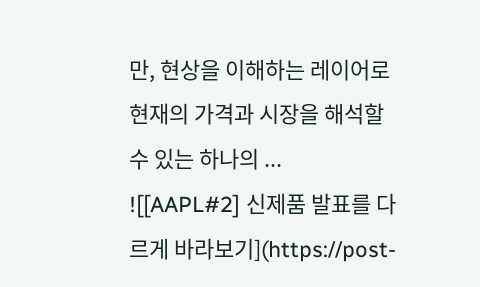만, 현상을 이해하는 레이어로 현재의 가격과 시장을 해석할 수 있는 하나의 ...
![[AAPL#2] 신제품 발표를 다르게 바라보기](https://post-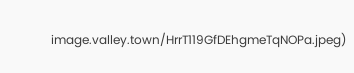image.valley.town/HrrT119GfDEhgmeTqNOPa.jpeg)